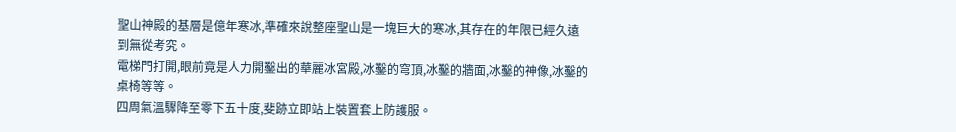聖山神殿的基層是億年寒冰,準確來說整座聖山是一塊巨大的寒冰,其存在的年限已經久遠到無從考究。
電梯門打開,眼前竟是人力開鑿出的華麗冰宮殿,冰鑿的穹頂,冰鑿的牆面,冰鑿的神像,冰鑿的桌椅等等。
四周氣溫驟降至零下五十度,斐跡立即站上裝置套上防護服。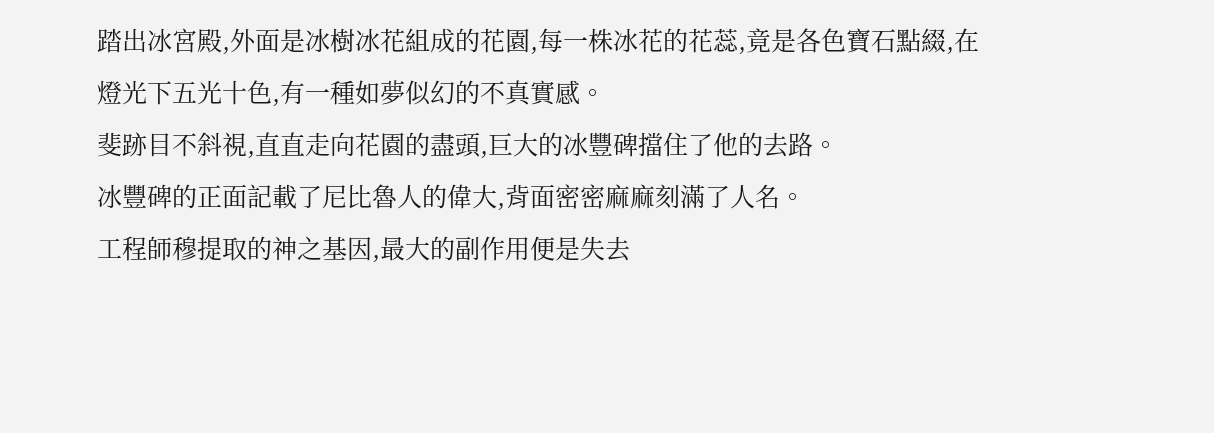踏出冰宮殿,外面是冰樹冰花組成的花園,每一株冰花的花蕊,竟是各色寶石點綴,在燈光下五光十色,有一種如夢似幻的不真實感。
斐跡目不斜視,直直走向花園的盡頭,巨大的冰豐碑擋住了他的去路。
冰豐碑的正面記載了尼比魯人的偉大,背面密密麻麻刻滿了人名。
工程師穆提取的神之基因,最大的副作用便是失去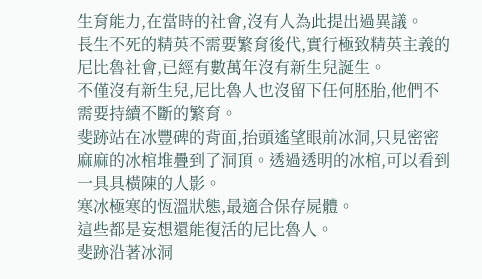生育能力,在當時的社會,沒有人為此提出過異議。
長生不死的精英不需要繁育後代,實行極致精英主義的尼比魯社會,已經有數萬年沒有新生兒誕生。
不僅沒有新生兒,尼比魯人也沒留下任何胚胎,他們不需要持續不斷的繁育。
斐跡站在冰豐碑的背面,抬頭遙望眼前冰洞,只見密密麻麻的冰棺堆疊到了洞頂。透過透明的冰棺,可以看到一具具橫陳的人影。
寒冰極寒的恆溫狀態,最適合保存屍體。
這些都是妄想還能復活的尼比魯人。
斐跡沿著冰洞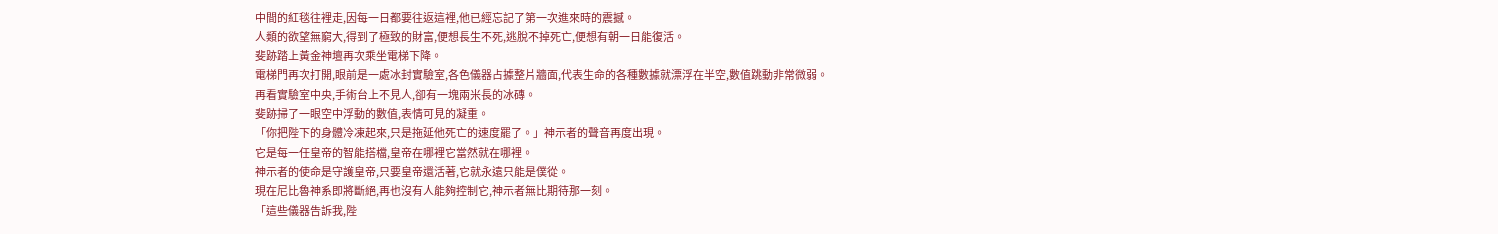中間的紅毯往裡走,因每一日都要往返這裡,他已經忘記了第一次進來時的震撼。
人類的欲望無窮大,得到了極致的財富,便想長生不死,逃脫不掉死亡,便想有朝一日能復活。
斐跡踏上黃金神壇再次乘坐電梯下降。
電梯門再次打開,眼前是一處冰封實驗室,各色儀器占據整片牆面,代表生命的各種數據就漂浮在半空,數值跳動非常微弱。
再看實驗室中央,手術台上不見人,卻有一塊兩米長的冰磚。
斐跡掃了一眼空中浮動的數值,表情可見的凝重。
「你把陛下的身體冷凍起來,只是拖延他死亡的速度罷了。」神示者的聲音再度出現。
它是每一任皇帝的智能搭檔,皇帝在哪裡它當然就在哪裡。
神示者的使命是守護皇帝,只要皇帝還活著,它就永遠只能是僕從。
現在尼比魯神系即將斷絕,再也沒有人能夠控制它,神示者無比期待那一刻。
「這些儀器告訴我,陛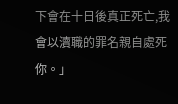下會在十日後真正死亡,我會以瀆職的罪名親自處死你。」